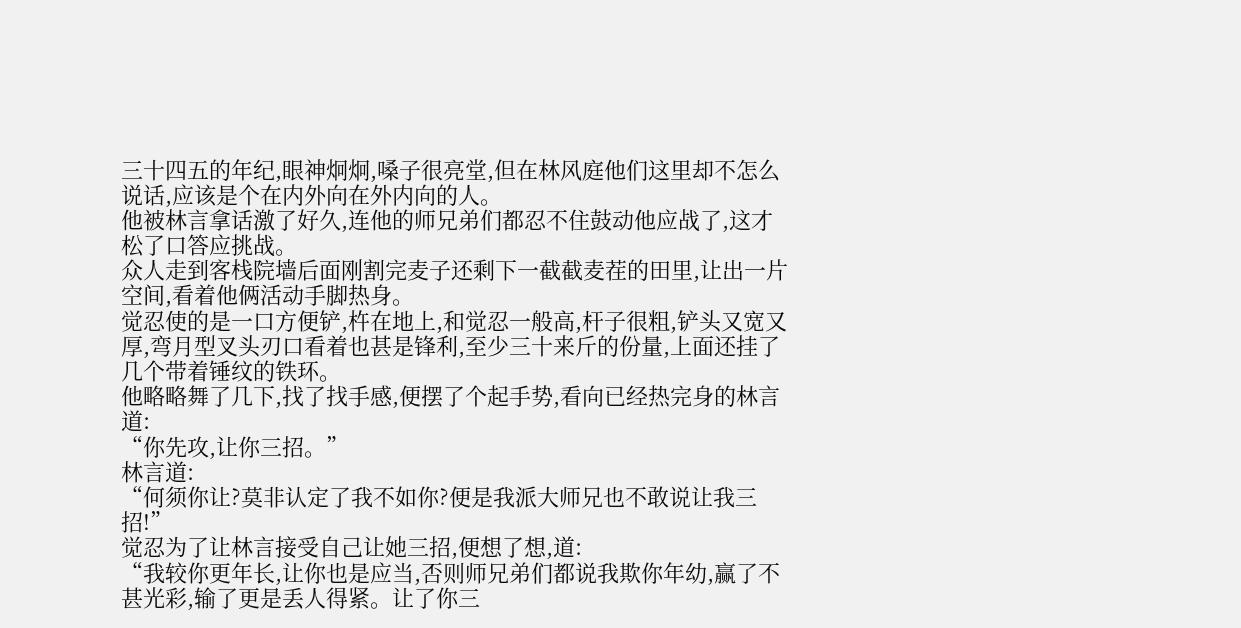三十四五的年纪,眼神炯炯,嗓子很亮堂,但在林风庭他们这里却不怎么说话,应该是个在内外向在外内向的人。
他被林言拿话激了好久,连他的师兄弟们都忍不住鼓动他应战了,这才松了口答应挑战。
众人走到客栈院墙后面刚割完麦子还剩下一截截麦茬的田里,让出一片空间,看着他俩活动手脚热身。
觉忍使的是一口方便铲,杵在地上,和觉忍一般高,杆子很粗,铲头又宽又厚,弯月型叉头刃口看着也甚是锋利,至少三十来斤的份量,上面还挂了几个带着锤纹的铁环。
他略略舞了几下,找了找手感,便摆了个起手势,看向已经热完身的林言道:
“你先攻,让你三招。”
林言道:
“何须你让?莫非认定了我不如你?便是我派大师兄也不敢说让我三招!”
觉忍为了让林言接受自己让她三招,便想了想,道:
“我较你更年长,让你也是应当,否则师兄弟们都说我欺你年幼,赢了不甚光彩,输了更是丢人得紧。让了你三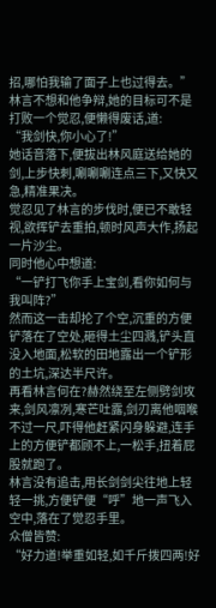招,哪怕我输了面子上也过得去。”
林言不想和他争辩,她的目标可不是打败一个觉忍,便懒得废话,道:
“我剑快,你小心了!”
她话音落下,便拔出林风庭送给她的剑,上步快刺,唰唰唰连点三下,又快又急,精准果决。
觉忍见了林言的步伐时,便已不敢轻视,欲挥铲去重拍,顿时风声大作,扬起一片沙尘。
同时他心中想道:
“一铲打飞你手上宝剑,看你如何与我叫阵?”
然而这一击却抡了个空,沉重的方便铲落在了空处,砸得土尘四溅,铲头直没入地面,松软的田地露出一个铲形的土坑,深达半尺许。
再看林言何在?赫然绕至左侧劈剑攻来,剑风凛冽,寒芒吐露,剑刃离他咽喉不过一尺,吓得他赶紧闪身躲避,连手上的方便铲都顾不上,一松手,扭着屁股就跑了。
林言没有追击,用长剑剑尖往地上轻轻一挑,方便铲便“呼”地一声飞入空中,落在了觉忍手里。
众僧皆赞:
“好力道!举重如轻,如千斤拨四两!好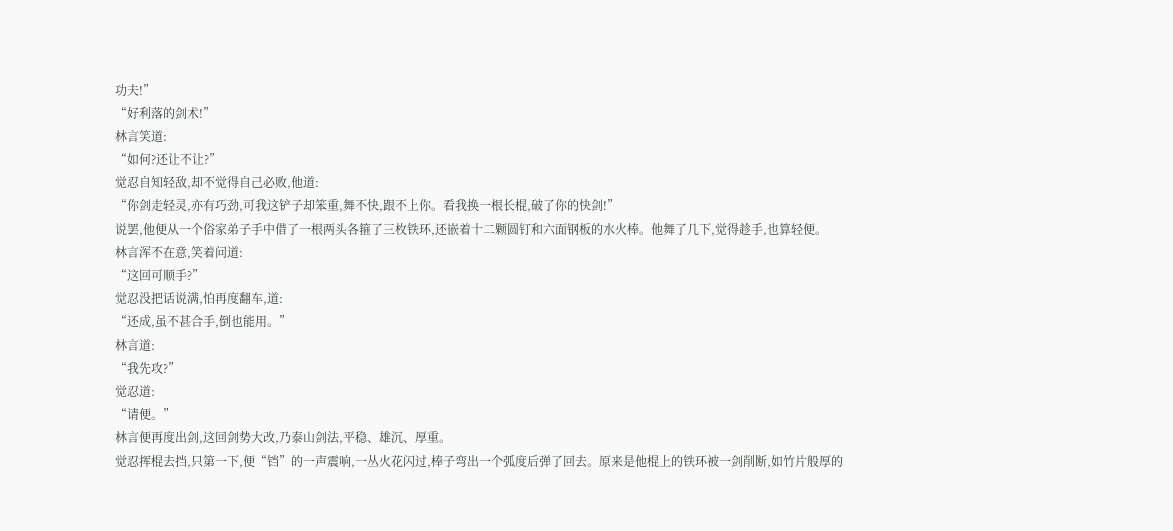功夫!”
“好利落的剑术!”
林言笑道:
“如何?还让不让?”
觉忍自知轻敌,却不觉得自己必败,他道:
“你剑走轻灵,亦有巧劲,可我这铲子却笨重,舞不快,跟不上你。看我换一根长棍,破了你的快剑!”
说罢,他便从一个俗家弟子手中借了一根两头各箍了三枚铁环,还嵌着十二颗圆钉和六面钢板的水火棒。他舞了几下,觉得趁手,也算轻便。
林言浑不在意,笑着问道:
“这回可顺手?”
觉忍没把话说满,怕再度翻车,道:
“还成,虽不甚合手,倒也能用。”
林言道:
“我先攻?”
觉忍道:
“请便。”
林言便再度出剑,这回剑势大改,乃泰山剑法,平稳、雄沉、厚重。
觉忍挥棍去挡,只第一下,便“铛”的一声震响,一丛火花闪过,棒子弯出一个弧度后弹了回去。原来是他棍上的铁环被一剑削断,如竹片般厚的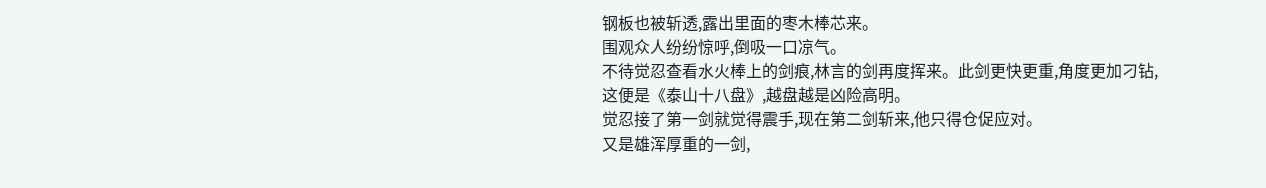钢板也被斩透,露出里面的枣木棒芯来。
围观众人纷纷惊呼,倒吸一口凉气。
不待觉忍查看水火棒上的剑痕,林言的剑再度挥来。此剑更快更重,角度更加刁钻,这便是《泰山十八盘》,越盘越是凶险高明。
觉忍接了第一剑就觉得震手,现在第二剑斩来,他只得仓促应对。
又是雄浑厚重的一剑,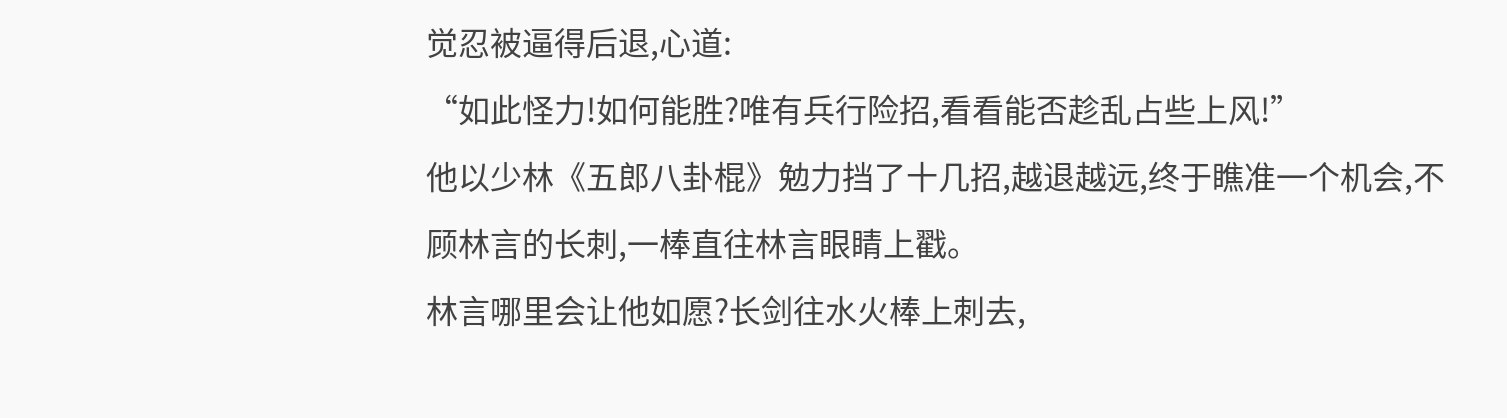觉忍被逼得后退,心道:
“如此怪力!如何能胜?唯有兵行险招,看看能否趁乱占些上风!”
他以少林《五郎八卦棍》勉力挡了十几招,越退越远,终于瞧准一个机会,不顾林言的长刺,一棒直往林言眼睛上戳。
林言哪里会让他如愿?长剑往水火棒上刺去,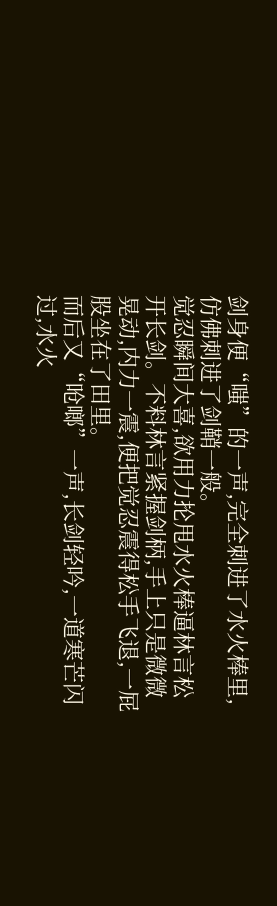剑身便“嗤”的一声,完全刺进了水火棒里,仿佛刺进了剑鞘一般。
觉忍瞬间大喜,欲用力抡甩水火棒逼林言松开长剑。不料林言紧握剑柄,手上只是微微晃动,内力一震,便把觉忍震得松手飞退,一屁股坐在了田里。
而后又“呛啷”一声,长剑轻吟,一道寒芒闪过,水火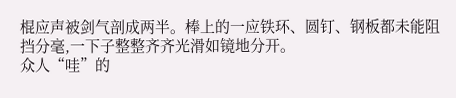棍应声被剑气剖成两半。棒上的一应铁环、圆钉、钢板都未能阻挡分毫,一下子整整齐齐光滑如镜地分开。
众人“哇”的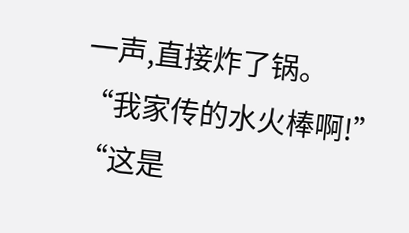一声,直接炸了锅。
“我家传的水火棒啊!”
“这是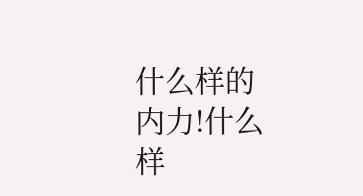什么样的内力!什么样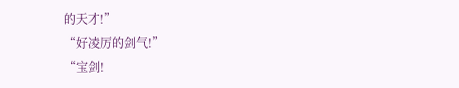的天才!”
“好凌厉的剑气!”
“宝剑!